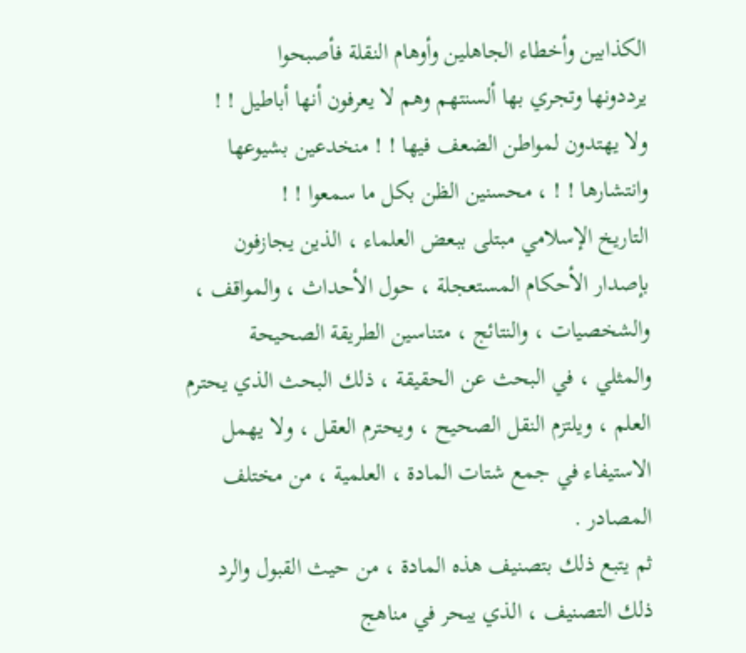الكذابين وأخطاء الجاهلين وأوهام النقلة فأصبحوا
يرددونها وتجري بها ألسنتهم وهم لا يعرفون أنها أباطيل ! !
ولا يهتدون لمواطن الضعف فيها ! ! منخدعين بشيوعها
وانتشارها ! ! ، محسنين الظن بكل ما سمعوا ! !
التاريخ الإسلامي مبتلى ببعض العلماء ، الذين يجازفون
بإصدار الأحكام المستعجلة ، حول الأحداث ، والمواقف ،
والشخصيات ، والنتائج ، متناسين الطريقة الصحيحة
والمثلي ، في البحث عن الحقيقة ، ذلك البحث الذي يحترم
العلم ، ويلتزم النقل الصحيح ، ويحترم العقل ، ولا يهمل
الاستيفاء في جمع شتات المادة ، العلمية ، من مختلف
المصادر .
ثم يتبع ذلك بتصنيف هذه المادة ، من حيث القبول والرد
ذلك التصنيف ، الذي يبحر في مناهج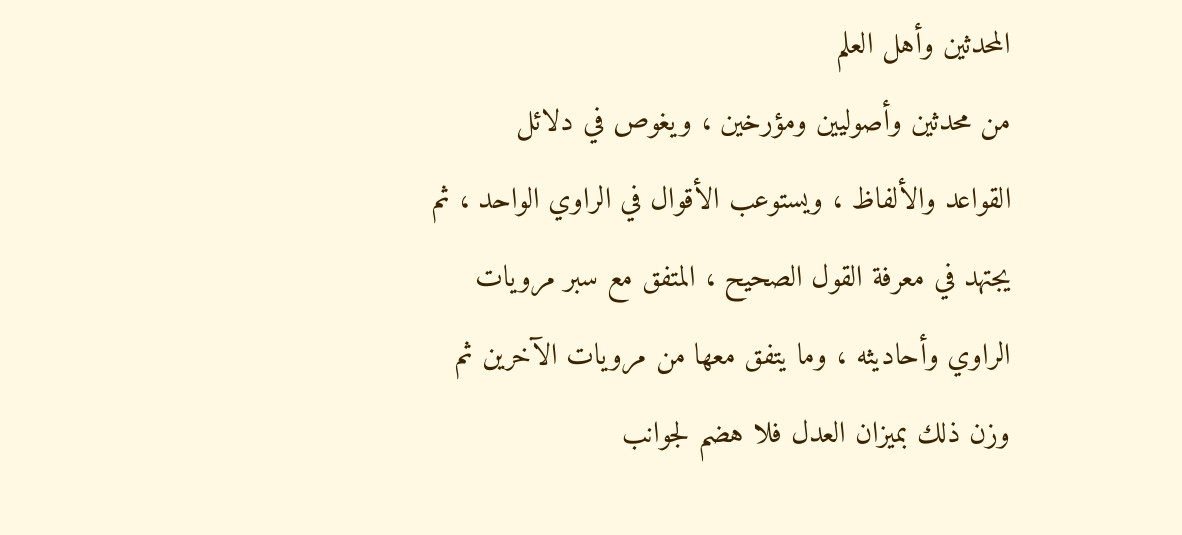المحدثين وأهل العلم
من محدثين وأصوليين ومؤرخين ، ويغوص في دلائل
القواعد والألفاظ ، ويستوعب الأقوال في الراوي الواحد ، ثم
يجتهد في معرفة القول الصحيح ، المتفق مع سبر مرويات
الراوي وأحاديثه ، وما يتفق معها من مرويات الآخرين ثم
وزن ذلك بميزان العدل فلا هضم لجوانب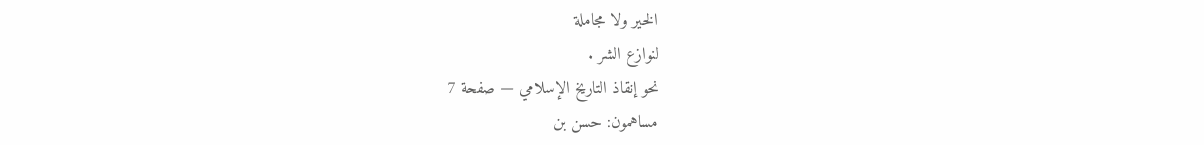الخير ولا مجاملة
لنوازع الشر .
نحو إنقاذ التاريخ الإسلامي — صفحة 7
مساهمون: حسن بن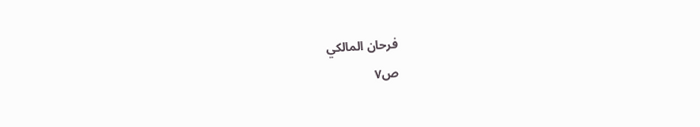فرحان المالكي
ص٧